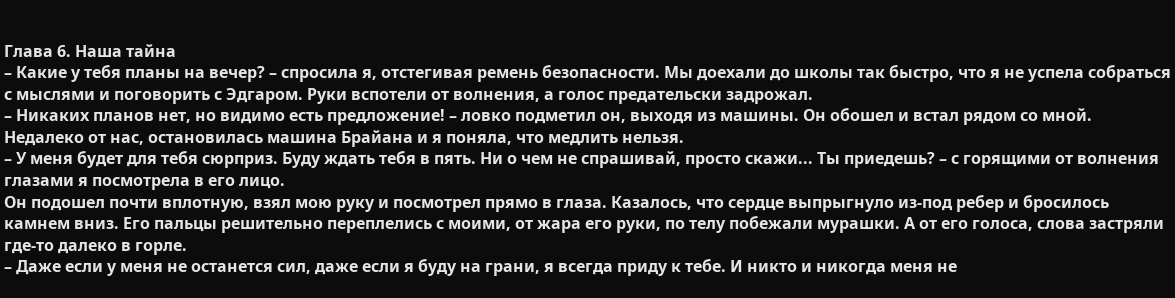Глава 6. Наша тайна
– Какие у тебя планы на вечер? – спросила я, отстегивая ремень безопасности. Мы доехали до школы так быстро, что я не успела собраться с мыслями и поговорить с Эдгаром. Руки вспотели от волнения, а голос предательски задрожал.
– Никаких планов нет, но видимо есть предложение! – ловко подметил он, выходя из машины. Он обошел и встал рядом со мной. Недалеко от нас, остановилась машина Брайана и я поняла, что медлить нельзя.
– У меня будет для тебя сюрприз. Буду ждать тебя в пять. Ни о чем не спрашивай, просто скажи... Ты приедешь? – с горящими от волнения глазами я посмотрела в его лицо.
Он подошел почти вплотную, взял мою руку и посмотрел прямо в глаза. Казалось, что сердце выпрыгнуло из-под ребер и бросилось камнем вниз. Его пальцы решительно переплелись с моими, от жара его руки, по телу побежали мурашки. А от его голоса, слова застряли где-то далеко в горле.
– Даже если у меня не останется сил, даже если я буду на грани, я всегда приду к тебе. И никто и никогда меня не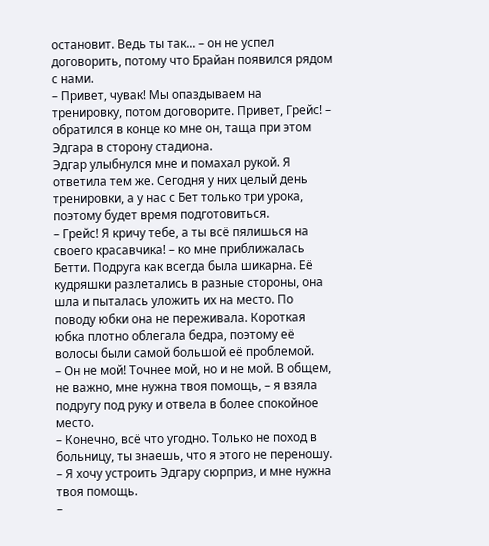остановит. Ведь ты так... – он не успел договорить, потому что Брайан появился рядом с нами.
– Привет, чувак! Мы опаздываем на тренировку, потом договорите. Привет, Грейс! – обратился в конце ко мне он, таща при этом Эдгара в сторону стадиона.
Эдгар улыбнулся мне и помахал рукой. Я ответила тем же. Сегодня у них целый день тренировки, а у нас с Бет только три урока, поэтому будет время подготовиться.
– Грейс! Я кричу тебе, а ты всё пялишься на своего красавчика! – ко мне приближалась Бетти. Подруга как всегда была шикарна. Её кудряшки разлетались в разные стороны, она шла и пыталась уложить их на место. По поводу юбки она не переживала. Короткая юбка плотно облегала бедра, поэтому её волосы были самой большой её проблемой.
– Он не мой! Точнее мой, но и не мой. В общем, не важно, мне нужна твоя помощь, – я взяла подругу под руку и отвела в более спокойное место.
– Конечно, всё что угодно. Только не поход в больницу, ты знаешь, что я этого не переношу.
– Я хочу устроить Эдгару сюрприз, и мне нужна твоя помощь.
–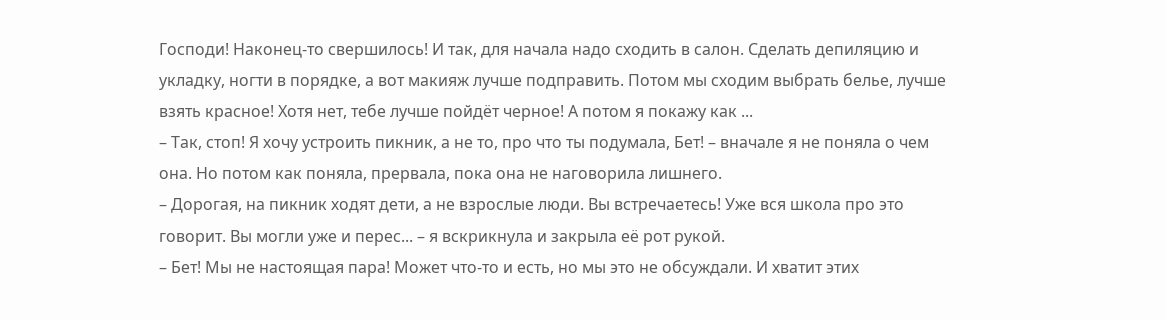Господи! Наконец-то свершилось! И так, для начала надо сходить в салон. Сделать депиляцию и укладку, ногти в порядке, а вот макияж лучше подправить. Потом мы сходим выбрать белье, лучше взять красное! Хотя нет, тебе лучше пойдёт черное! А потом я покажу как ...
– Так, стоп! Я хочу устроить пикник, а не то, про что ты подумала, Бет! – вначале я не поняла о чем она. Но потом как поняла, прервала, пока она не наговорила лишнего.
– Дорогая, на пикник ходят дети, а не взрослые люди. Вы встречаетесь! Уже вся школа про это говорит. Вы могли уже и перес... – я вскрикнула и закрыла её рот рукой.
– Бет! Мы не настоящая пара! Может что-то и есть, но мы это не обсуждали. И хватит этих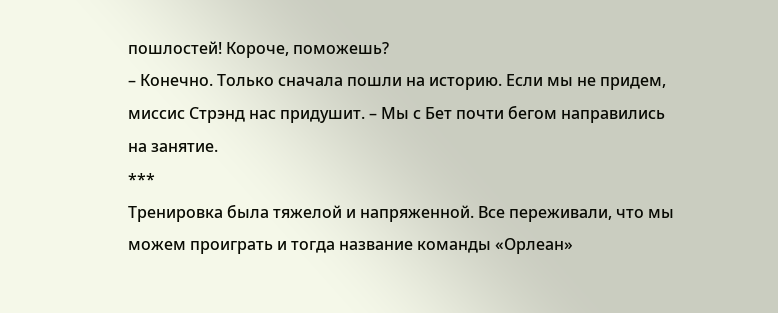пошлостей! Короче, поможешь?
– Конечно. Только сначала пошли на историю. Если мы не придем, миссис Стрэнд нас придушит. – Мы с Бет почти бегом направились на занятие.
***
Тренировка была тяжелой и напряженной. Все переживали, что мы можем проиграть и тогда название команды «Орлеан»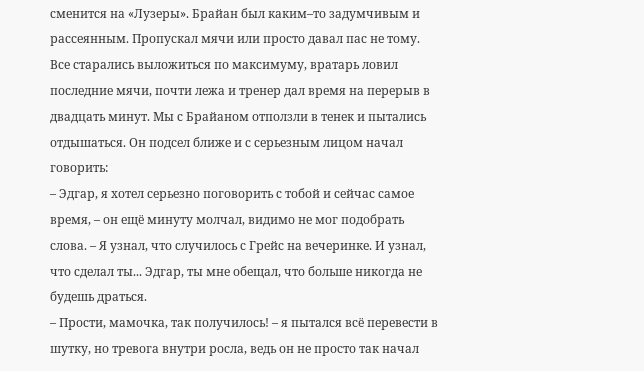сменится на «Лузеры». Брайан был каким–то задумчивым и рассеянным. Пропускал мячи или просто давал пас не тому. Все старались выложиться по максимуму, вратарь ловил последние мячи, почти лежа и тренер дал время на перерыв в двадцать минут. Мы с Брайаном отползли в тенек и пытались отдышаться. Он подсел ближе и с серьезным лицом начал говорить:
– Эдгар, я хотел серьезно поговорить с тобой и сейчас самое время, – он ещё минуту молчал, видимо не мог подобрать слова. – Я узнал, что случилось с Грейс на вечеринке. И узнал, что сделал ты... Эдгар, ты мне обещал, что больше никогда не будешь драться.
– Прости, мамочка, так получилось! – я пытался всё перевести в шутку, но тревога внутри росла, ведь он не просто так начал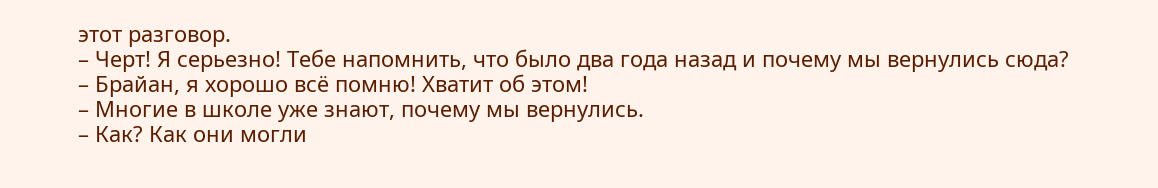этот разговор.
– Черт! Я серьезно! Тебе напомнить, что было два года назад и почему мы вернулись сюда?
– Брайан, я хорошо всё помню! Хватит об этом!
– Многие в школе уже знают, почему мы вернулись.
– Как? Как они могли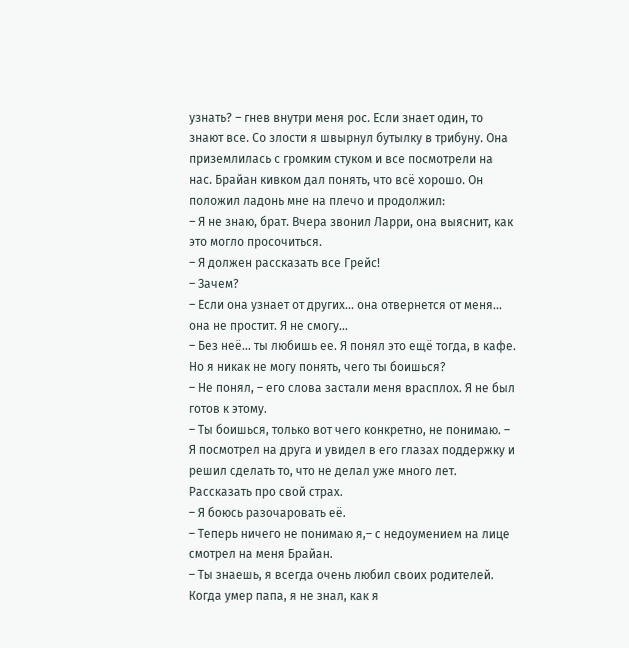узнать? – гнев внутри меня рос. Если знает один, то знают все. Со злости я швырнул бутылку в трибуну. Она приземлилась с громким стуком и все посмотрели на нас. Брайан кивком дал понять, что всё хорошо. Он положил ладонь мне на плечо и продолжил:
– Я не знаю, брат. Вчера звонил Ларри, она выяснит, как это могло просочиться.
– Я должен рассказать все Грейс!
– Зачем?
– Если она узнает от других... она отвернется от меня... она не простит. Я не смогу...
– Без неё... ты любишь ее. Я понял это ещё тогда, в кафе. Но я никак не могу понять, чего ты боишься?
– Не понял, – его слова застали меня врасплох. Я не был готов к этому.
– Ты боишься, только вот чего конкретно, не понимаю. – Я посмотрел на друга и увидел в его глазах поддержку и решил сделать то, что не делал уже много лет. Рассказать про свой страх.
– Я боюсь разочаровать её.
– Теперь ничего не понимаю я,– с недоумением на лице смотрел на меня Брайан.
– Ты знаешь, я всегда очень любил своих родителей. Когда умер папа, я не знал, как я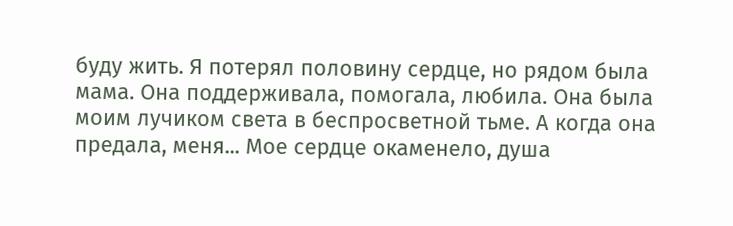буду жить. Я потерял половину сердце, но рядом была мама. Она поддерживала, помогала, любила. Она была моим лучиком света в беспросветной тьме. А когда она предала, меня... Мое сердце окаменело, душа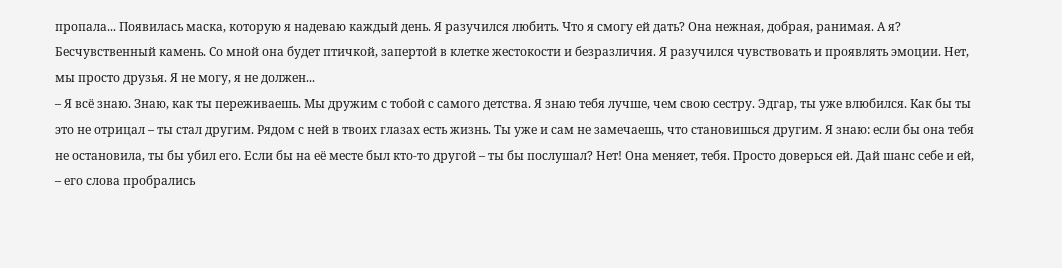пропала... Появилась маска, которую я надеваю каждый день. Я разучился любить. Что я смогу ей дать? Она нежная, добрая, ранимая. А я? Бесчувственный камень. Со мной она будет птичкой, запертой в клетке жестокости и безразличия. Я разучился чувствовать и проявлять эмоции. Нет, мы просто друзья. Я не могу, я не должен...
– Я всё знаю. Знаю, как ты переживаешь. Мы дружим с тобой с самого детства. Я знаю тебя лучше, чем свою сестру. Эдгар, ты уже влюбился. Как бы ты это не отрицал – ты стал другим. Рядом с ней в твоих глазах есть жизнь. Ты уже и сам не замечаешь, что становишься другим. Я знаю: если бы она тебя не остановила, ты бы убил его. Если бы на её месте был кто-то другой – ты бы послушал? Нет! Она меняет, тебя. Просто доверься ей. Дай шанс себе и ей, – его слова пробрались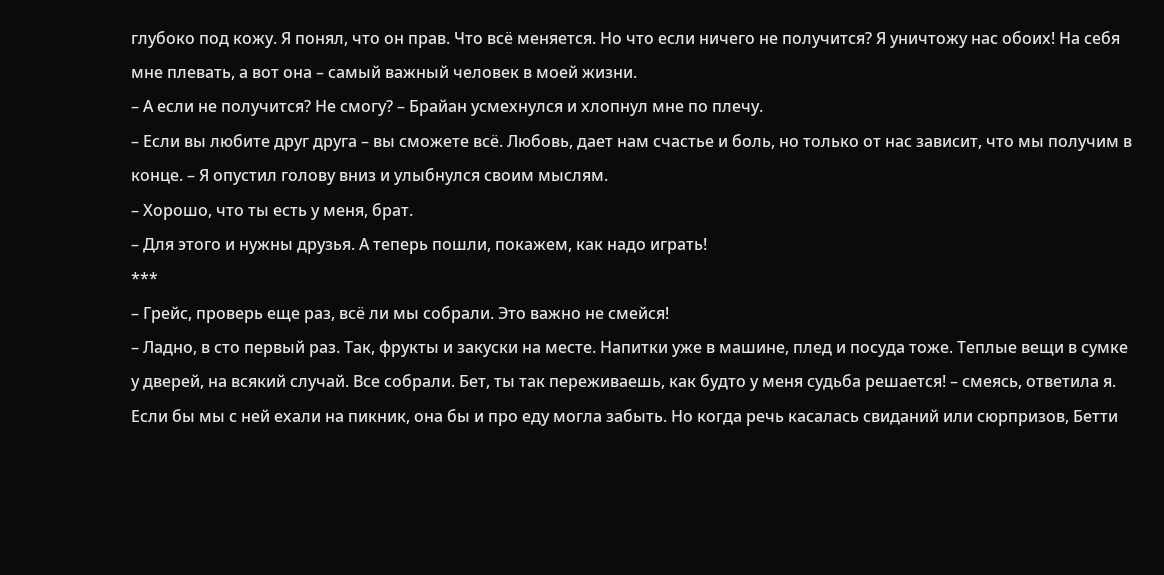глубоко под кожу. Я понял, что он прав. Что всё меняется. Но что если ничего не получится? Я уничтожу нас обоих! На себя мне плевать, а вот она – самый важный человек в моей жизни.
– А если не получится? Не смогу? – Брайан усмехнулся и хлопнул мне по плечу.
– Если вы любите друг друга – вы сможете всё. Любовь, дает нам счастье и боль, но только от нас зависит, что мы получим в конце. – Я опустил голову вниз и улыбнулся своим мыслям.
– Хорошо, что ты есть у меня, брат.
– Для этого и нужны друзья. А теперь пошли, покажем, как надо играть!
***
– Грейс, проверь еще раз, всё ли мы собрали. Это важно не смейся!
– Ладно, в сто первый раз. Так, фрукты и закуски на месте. Напитки уже в машине, плед и посуда тоже. Теплые вещи в сумке у дверей, на всякий случай. Все собрали. Бет, ты так переживаешь, как будто у меня судьба решается! – смеясь, ответила я. Если бы мы с ней ехали на пикник, она бы и про еду могла забыть. Но когда речь касалась свиданий или сюрпризов, Бетти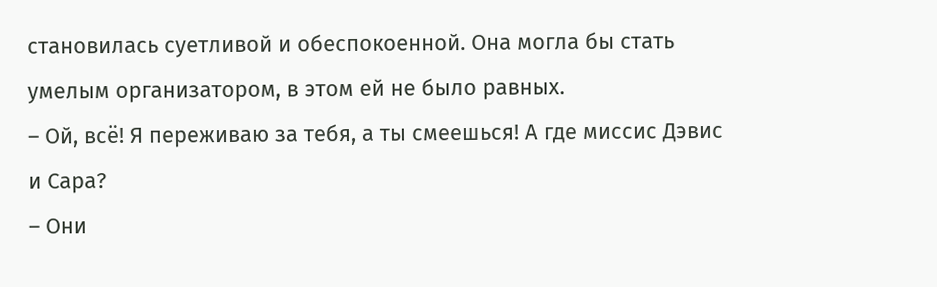становилась суетливой и обеспокоенной. Она могла бы стать умелым организатором, в этом ей не было равных.
– Ой, всё! Я переживаю за тебя, а ты смеешься! А где миссис Дэвис и Сара?
– Они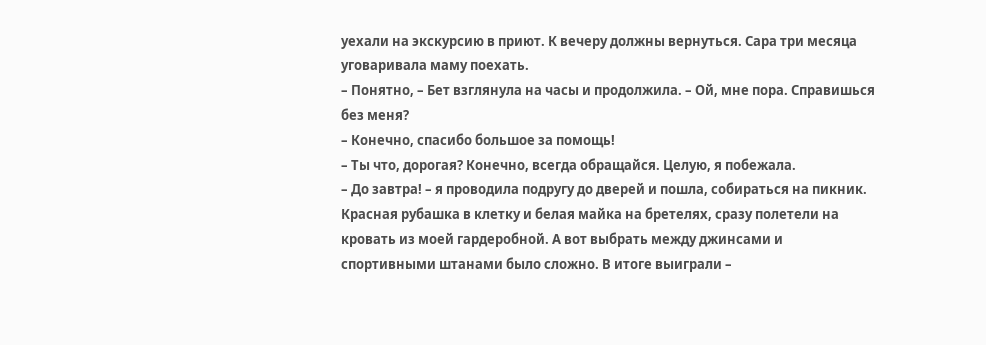уехали на экскурсию в приют. К вечеру должны вернуться. Сара три месяца уговаривала маму поехать.
– Понятно, – Бет взглянула на часы и продолжила. – Ой, мне пора. Справишься без меня?
– Конечно, спасибо большое за помощь!
– Ты что, дорогая? Конечно, всегда обращайся. Целую, я побежала.
– До завтра! – я проводила подругу до дверей и пошла, собираться на пикник. Красная рубашка в клетку и белая майка на бретелях, сразу полетели на кровать из моей гардеробной. А вот выбрать между джинсами и спортивными штанами было сложно. В итоге выиграли –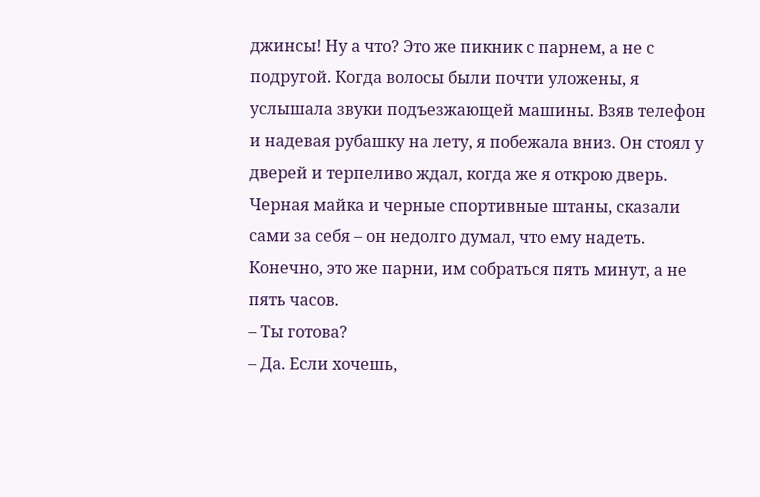джинсы! Ну а что? Это же пикник с парнем, а не с подругой. Когда волосы были почти уложены, я услышала звуки подъезжающей машины. Взяв телефон и надевая рубашку на лету, я побежала вниз. Он стоял у дверей и терпеливо ждал, когда же я открою дверь. Черная майка и черные спортивные штаны, сказали сами за себя – он недолго думал, что ему надеть. Конечно, это же парни, им собраться пять минут, а не пять часов.
– Ты готова?
– Да. Если хочешь,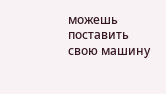можешь поставить свою машину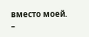вместо моей.
–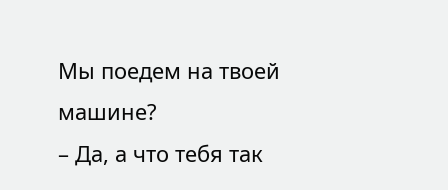Мы поедем на твоей машине?
– Да, а что тебя так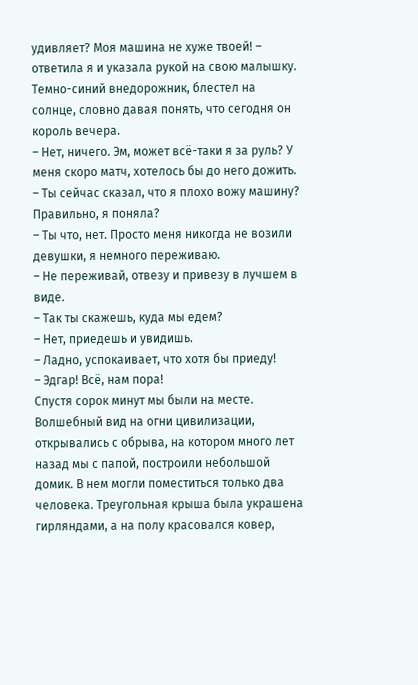удивляет? Моя машина не хуже твоей! – ответила я и указала рукой на свою малышку. Темно-синий внедорожник, блестел на солнце, словно давая понять, что сегодня он король вечера.
– Нет, ничего. Эм, может всё-таки я за руль? У меня скоро матч, хотелось бы до него дожить.
– Ты сейчас сказал, что я плохо вожу машину? Правильно, я поняла?
– Ты что, нет. Просто меня никогда не возили девушки, я немного переживаю.
– Не переживай, отвезу и привезу в лучшем в виде.
– Так ты скажешь, куда мы едем?
– Нет, приедешь и увидишь.
– Ладно, успокаивает, что хотя бы приеду!
– Эдгар! Всё, нам пора!
Спустя сорок минут мы были на месте. Волшебный вид на огни цивилизации, открывались с обрыва, на котором много лет назад мы с папой, построили небольшой домик. В нем могли поместиться только два человека. Треугольная крыша была украшена гирляндами, а на полу красовался ковер,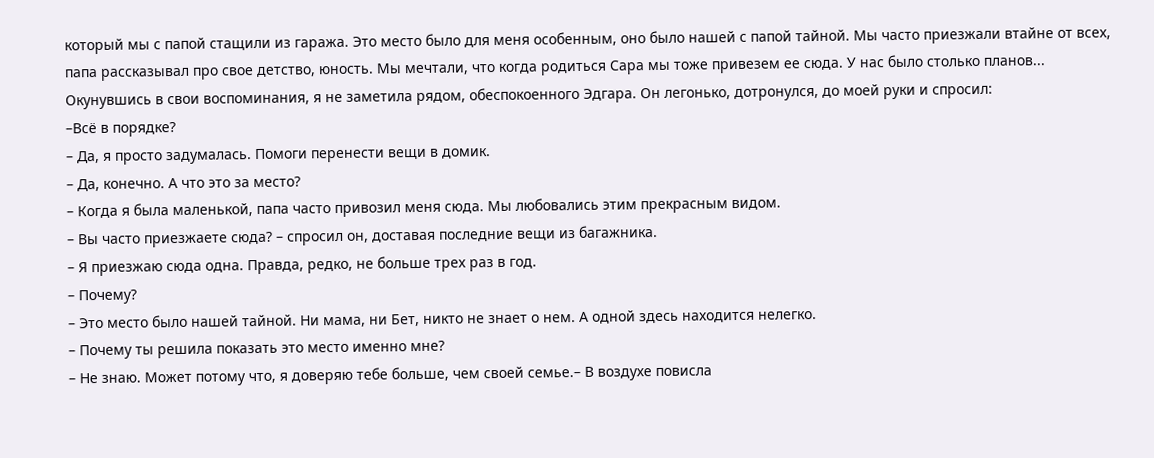который мы с папой стащили из гаража. Это место было для меня особенным, оно было нашей с папой тайной. Мы часто приезжали втайне от всех, папа рассказывал про свое детство, юность. Мы мечтали, что когда родиться Сара мы тоже привезем ее сюда. У нас было столько планов...
Окунувшись в свои воспоминания, я не заметила рядом, обеспокоенного Эдгара. Он легонько, дотронулся, до моей руки и спросил:
–Всё в порядке?
– Да, я просто задумалась. Помоги перенести вещи в домик.
– Да, конечно. А что это за место?
– Когда я была маленькой, папа часто привозил меня сюда. Мы любовались этим прекрасным видом.
– Вы часто приезжаете сюда? – спросил он, доставая последние вещи из багажника.
– Я приезжаю сюда одна. Правда, редко, не больше трех раз в год.
– Почему?
– Это место было нашей тайной. Ни мама, ни Бет, никто не знает о нем. А одной здесь находится нелегко.
– Почему ты решила показать это место именно мне?
– Не знаю. Может потому что, я доверяю тебе больше, чем своей семье.– В воздухе повисла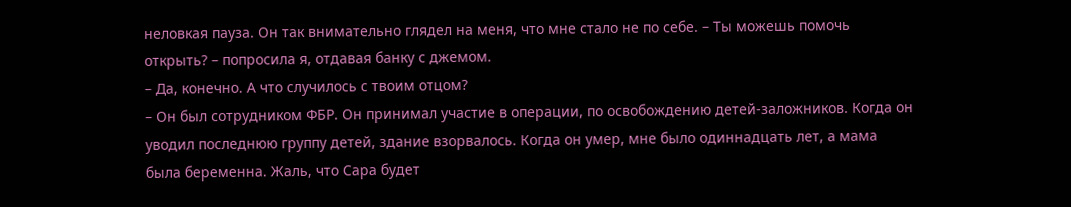неловкая пауза. Он так внимательно глядел на меня, что мне стало не по себе. – Ты можешь помочь открыть? – попросила я, отдавая банку с джемом.
– Да, конечно. А что случилось с твоим отцом?
– Он был сотрудником ФБР. Он принимал участие в операции, по освобождению детей-заложников. Когда он уводил последнюю группу детей, здание взорвалось. Когда он умер, мне было одиннадцать лет, а мама была беременна. Жаль, что Сара будет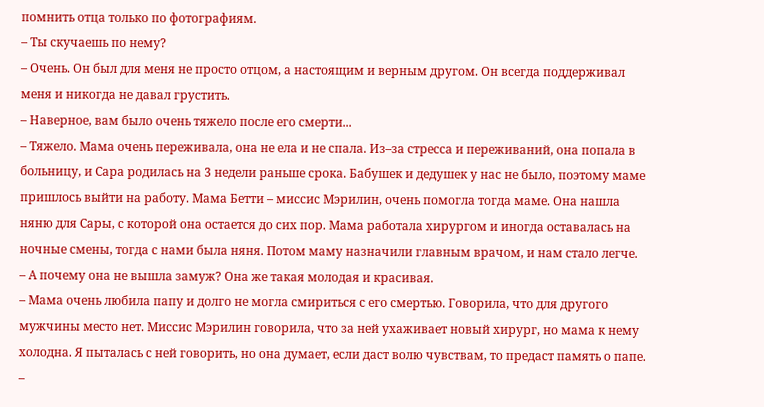помнить отца только по фотографиям.
– Ты скучаешь по нему?
– Очень. Он был для меня не просто отцом, а настоящим и верным другом. Он всегда поддерживал меня и никогда не давал грустить.
– Наверное, вам было очень тяжело после его смерти...
– Тяжело. Мама очень переживала, она не ела и не спала. Из–за стресса и переживаний, она попала в больницу, и Сара родилась на 3 недели раньше срока. Бабушек и дедушек у нас не было, поэтому маме пришлось выйти на работу. Мама Бетти – миссис Мэрилин, очень помогла тогда маме. Она нашла няню для Сары, с которой она остается до сих пор. Мама работала хирургом и иногда оставалась на ночные смены, тогда с нами была няня. Потом маму назначили главным врачом, и нам стало легче.
– А почему она не вышла замуж? Она же такая молодая и красивая.
– Мама очень любила папу и долго не могла смириться с его смертью. Говорила, что для другого мужчины место нет. Миссис Мэрилин говорила, что за ней ухаживает новый хирург, но мама к нему холодна. Я пыталась с ней говорить, но она думает, если даст волю чувствам, то предаст память о папе.
–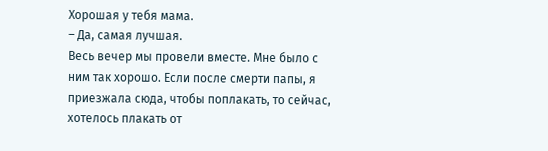Хорошая у тебя мама.
– Да, самая лучшая.
Весь вечер мы провели вместе. Мне было с ним так хорошо. Если после смерти папы, я приезжала сюда, чтобы поплакать, то сейчас, хотелось плакать от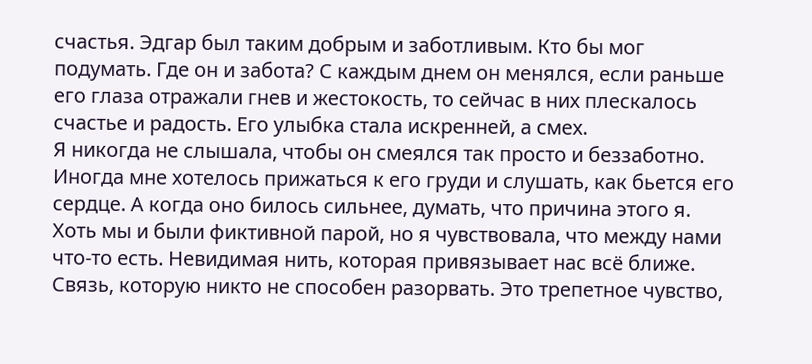счастья. Эдгар был таким добрым и заботливым. Кто бы мог подумать. Где он и забота? С каждым днем он менялся, если раньше его глаза отражали гнев и жестокость, то сейчас в них плескалось счастье и радость. Его улыбка стала искренней, а смех.
Я никогда не слышала, чтобы он смеялся так просто и беззаботно. Иногда мне хотелось прижаться к его груди и слушать, как бьется его сердце. А когда оно билось сильнее, думать, что причина этого я. Хоть мы и были фиктивной парой, но я чувствовала, что между нами что-то есть. Невидимая нить, которая привязывает нас всё ближе. Связь, которую никто не способен разорвать. Это трепетное чувство,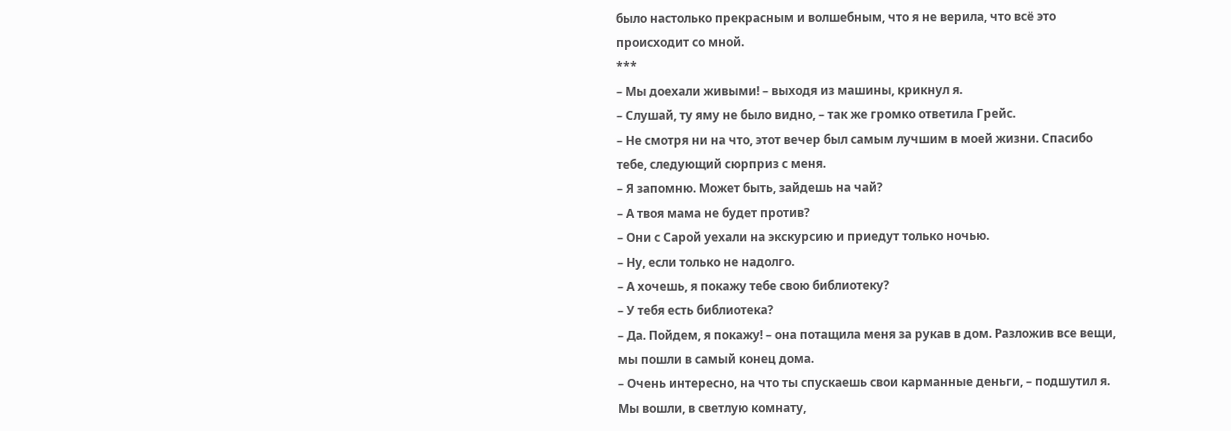было настолько прекрасным и волшебным, что я не верила, что всё это происходит со мной.
***
– Мы доехали живыми! – выходя из машины, крикнул я.
– Слушай, ту яму не было видно, – так же громко ответила Грейс.
– Не смотря ни на что, этот вечер был самым лучшим в моей жизни. Спасибо тебе, следующий сюрприз с меня.
– Я запомню. Может быть, зайдешь на чай?
– А твоя мама не будет против?
– Они с Сарой уехали на экскурсию и приедут только ночью.
– Ну, если только не надолго.
– А хочешь, я покажу тебе свою библиотеку?
– У тебя есть библиотека?
– Да. Пойдем, я покажу! – она потащила меня за рукав в дом. Разложив все вещи, мы пошли в самый конец дома.
– Очень интересно, на что ты спускаешь свои карманные деньги, – подшутил я.
Мы вошли, в светлую комнату,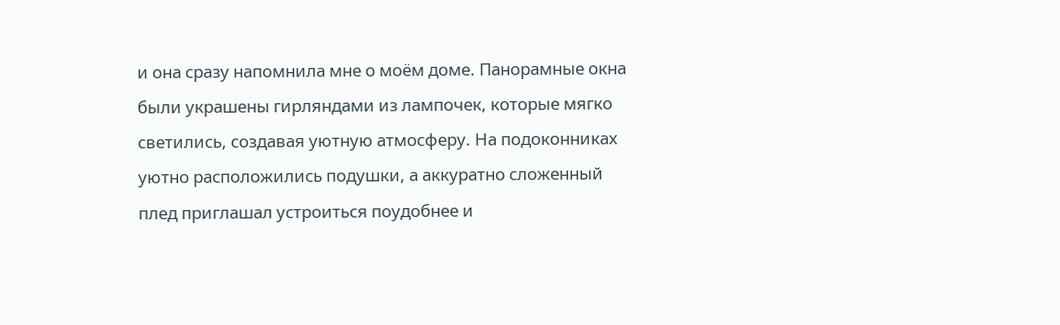и она сразу напомнила мне о моём доме. Панорамные окна были украшены гирляндами из лампочек, которые мягко светились, создавая уютную атмосферу. На подоконниках уютно расположились подушки, а аккуратно сложенный плед приглашал устроиться поудобнее и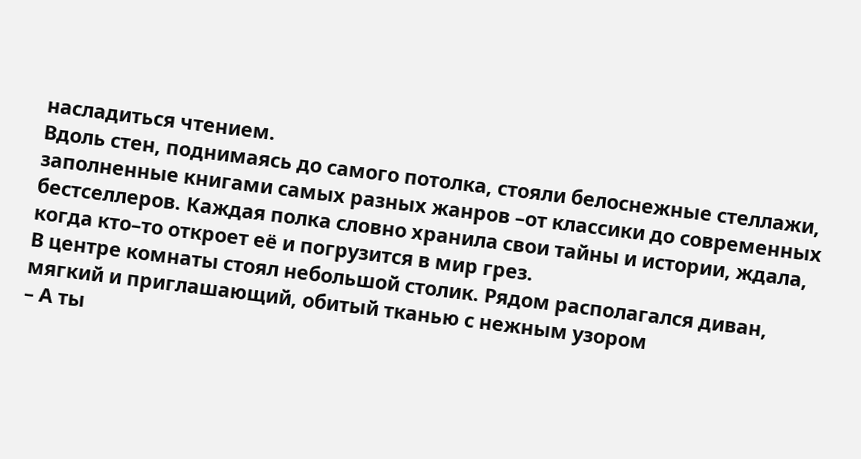насладиться чтением.
Вдоль стен, поднимаясь до самого потолка, стояли белоснежные стеллажи, заполненные книгами самых разных жанров –от классики до современных бестселлеров. Каждая полка словно хранила свои тайны и истории, ждала, когда кто–то откроет её и погрузится в мир грез.
В центре комнаты стоял небольшой столик. Рядом располагался диван, мягкий и приглашающий, обитый тканью с нежным узором
– А ты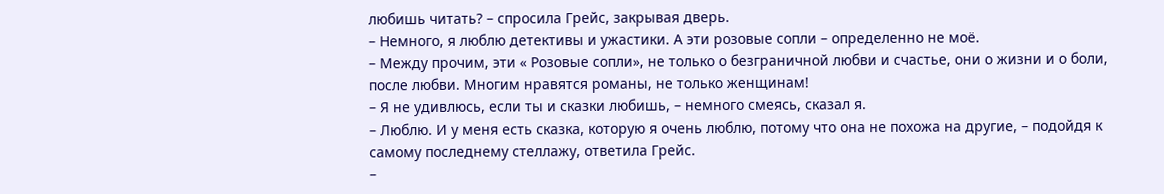любишь читать? – спросила Грейс, закрывая дверь.
– Немного, я люблю детективы и ужастики. А эти розовые сопли – определенно не моё.
– Между прочим, эти « Розовые сопли», не только о безграничной любви и счастье, они о жизни и о боли, после любви. Многим нравятся романы, не только женщинам!
– Я не удивлюсь, если ты и сказки любишь, – немного смеясь, сказал я.
– Люблю. И у меня есть сказка, которую я очень люблю, потому что она не похожа на другие, – подойдя к самому последнему стеллажу, ответила Грейс.
–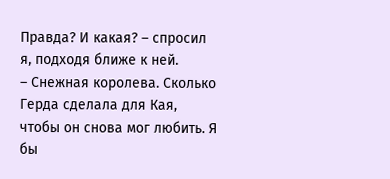Правда? И какая? – спросил я, подходя ближе к ней.
– Снежная королева. Сколько Герда сделала для Кая, чтобы он снова мог любить. Я бы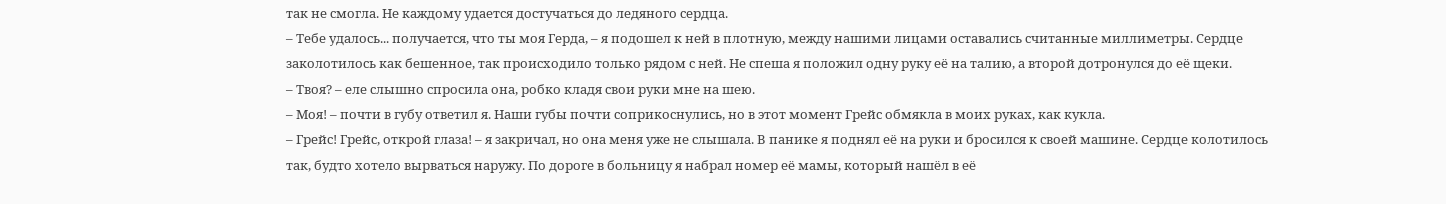так не смогла. Не каждому удается достучаться до ледяного сердца.
– Тебе удалось... получается, что ты моя Герда, – я подошел к ней в плотную, между нашими лицами оставались считанные миллиметры. Сердце заколотилось как бешенное, так происходило только рядом с ней. Не спеша я положил одну руку её на талию, а второй дотронулся до её щеки.
– Твоя? – еле слышно спросила она, робко кладя свои руки мне на шею.
– Моя! – почти в губу ответил я. Наши губы почти соприкоснулись, но в этот момент Грейс обмякла в моих руках, как кукла.
– Грейс! Грейс, открой глаза! – я закричал, но она меня уже не слышала. В панике я поднял её на руки и бросился к своей машине. Сердце колотилось так, будто хотело вырваться наружу. По дороге в больницу я набрал номер её мамы, который нашёл в её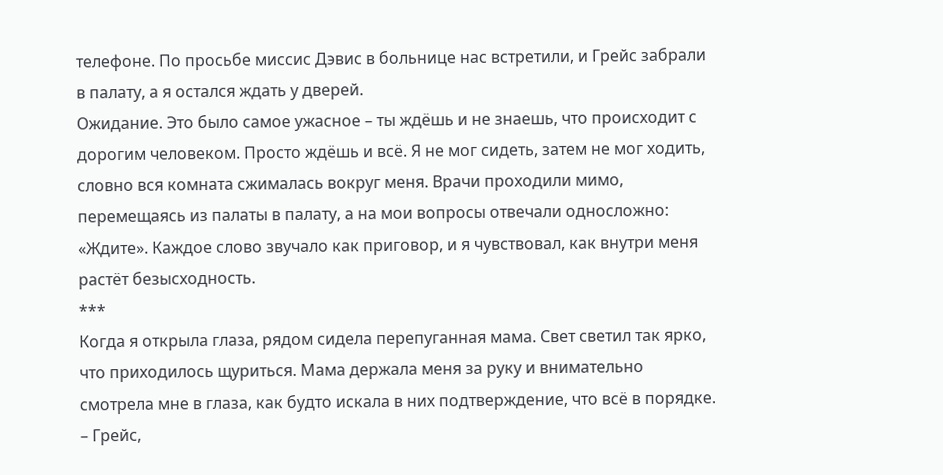телефоне. По просьбе миссис Дэвис в больнице нас встретили, и Грейс забрали в палату, а я остался ждать у дверей.
Ожидание. Это было самое ужасное – ты ждёшь и не знаешь, что происходит с дорогим человеком. Просто ждёшь и всё. Я не мог сидеть, затем не мог ходить, словно вся комната сжималась вокруг меня. Врачи проходили мимо, перемещаясь из палаты в палату, а на мои вопросы отвечали односложно: «Ждите». Каждое слово звучало как приговор, и я чувствовал, как внутри меня растёт безысходность.
***
Когда я открыла глаза, рядом сидела перепуганная мама. Свет светил так ярко, что приходилось щуриться. Мама держала меня за руку и внимательно смотрела мне в глаза, как будто искала в них подтверждение, что всё в порядке.
– Грейс,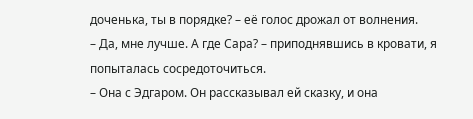доченька, ты в порядке? – её голос дрожал от волнения.
– Да, мне лучше. А где Сара? – приподнявшись в кровати, я попыталась сосредоточиться.
– Она с Эдгаром. Он рассказывал ей сказку, и она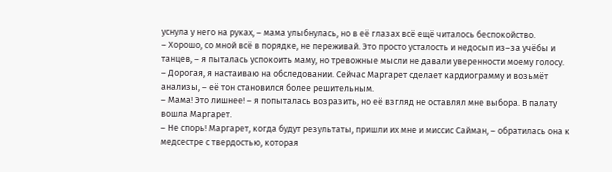уснула у него на руках, – мама улыбнулась, но в её глазах всё ещё читалось беспокойство.
– Хорошо, со мной всё в порядке, не переживай. Это просто усталость и недосып из–за учёбы и танцев, – я пыталась успокоить маму, но тревожные мысли не давали уверенности моему голосу.
– Дорогая, я настаиваю на обследовании. Сейчас Маргарет сделает кардиограмму и возьмёт анализы, – её тон становился более решительным.
– Мама! Это лишнее! – я попыталась возразить, но её взгляд не оставлял мне выбора. В палату вошла Маргарет.
– Не спорь! Маргарет, когда будут результаты, пришли их мне и миссис Сайман, – обратилась она к медсестре с твердостью, которая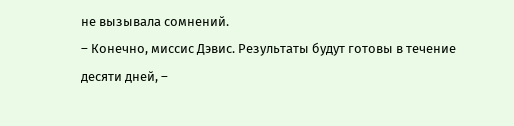не вызывала сомнений.
– Конечно, миссис Дэвис. Результаты будут готовы в течение десяти дней, –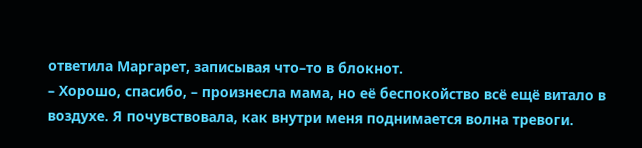ответила Маргарет, записывая что–то в блокнот.
– Хорошо, спасибо, – произнесла мама, но её беспокойство всё ещё витало в воздухе. Я почувствовала, как внутри меня поднимается волна тревоги.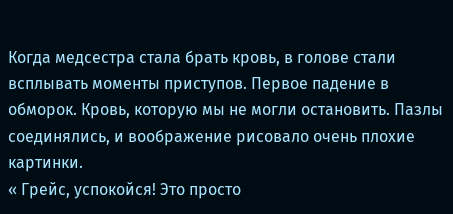Когда медсестра стала брать кровь, в голове стали всплывать моменты приступов. Первое падение в обморок. Кровь, которую мы не могли остановить. Пазлы соединялись, и воображение рисовало очень плохие картинки.
« Грейс, успокойся! Это просто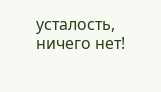усталость, ничего нет!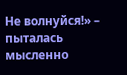Не волнуйся!» – пыталась мысленно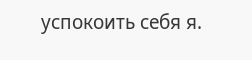успокоить себя я.